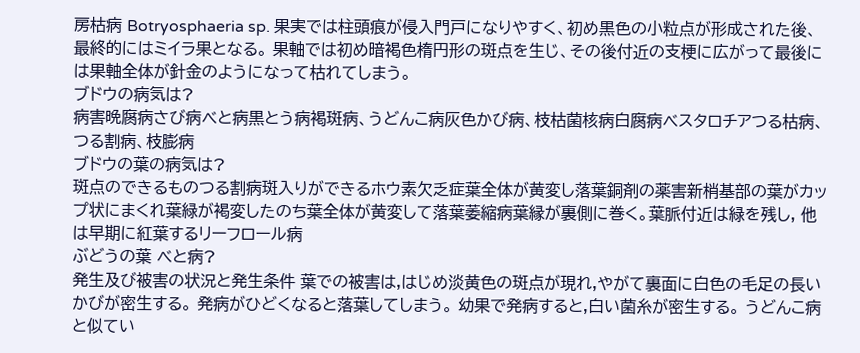房枯病 Botryosphaeria sp. 果実では柱頭痕が侵入門戸になりやすく、初め黒色の小粒点が形成された後、最終的にはミイラ果となる。 果軸では初め暗褐色楕円形の斑点を生じ、その後付近の支梗に広がって最後には果軸全体が針金のようになって枯れてしまう。
ブドウの病気は?
病害晩腐病さび病べと病黒とう病褐斑病、うどんこ病灰色かび病、枝枯菌核病白腐病べスタロチアつる枯病、つる割病、枝膨病
ブドウの葉の病気は?
斑点のできるものつる割病斑入りができるホウ素欠乏症葉全体が黄変し落葉銅剤の薬害新梢基部の葉がカップ状にまくれ葉緑が褐変したのち葉全体が黄変して落葉萎縮病葉縁が裏側に巻く。葉脈付近は緑を残し, 他は早期に紅葉するリーフロール病
ぶどうの葉 べと病?
発生及び被害の状況と発生条件 葉での被害は,はじめ淡黄色の斑点が現れ,やがて裏面に白色の毛足の長いかびが密生する。 発病がひどくなると落葉してしまう。 幼果で発病すると,白い菌糸が密生する。 うどんこ病と似てい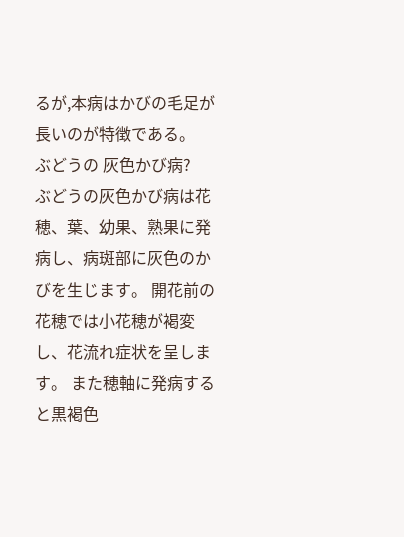るが,本病はかびの毛足が長いのが特徴である。
ぶどうの 灰色かび病?
ぶどうの灰色かび病は花穂、葉、幼果、熟果に発病し、病斑部に灰色のかびを生じます。 開花前の花穂では小花穂が褐変し、花流れ症状を呈します。 また穂軸に発病すると黒褐色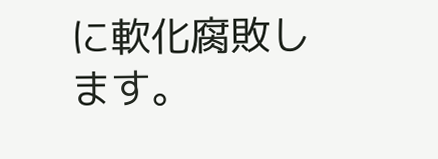に軟化腐敗します。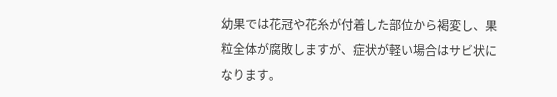幼果では花冠や花糸が付着した部位から褐変し、果粒全体が腐敗しますが、症状が軽い場合はサビ状になります。